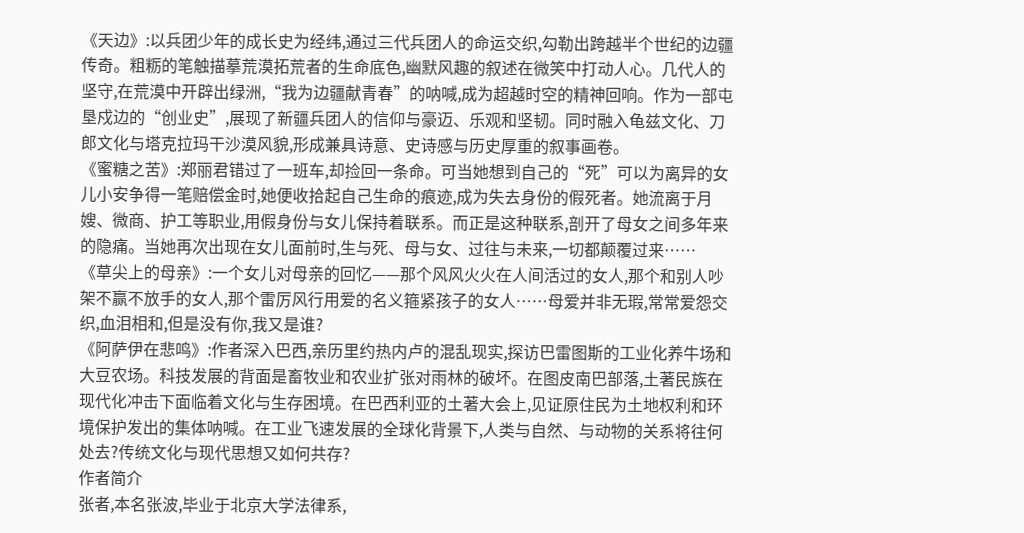《天边》:以兵团少年的成长史为经纬,通过三代兵团人的命运交织,勾勒出跨越半个世纪的边疆传奇。粗粝的笔触描摹荒漠拓荒者的生命底色,幽默风趣的叙述在微笑中打动人心。几代人的坚守,在荒漠中开辟出绿洲,“我为边疆献青春”的呐喊,成为超越时空的精神回响。作为一部屯垦戍边的“创业史”,展现了新疆兵团人的信仰与豪迈、乐观和坚韧。同时融入龟兹文化、刀郎文化与塔克拉玛干沙漠风貌,形成兼具诗意、史诗感与历史厚重的叙事画卷。
《蜜糖之苦》:郑丽君错过了一班车,却捡回一条命。可当她想到自己的“死”可以为离异的女儿小安争得一笔赔偿金时,她便收拾起自己生命的痕迹,成为失去身份的假死者。她流离于月嫂、微商、护工等职业,用假身份与女儿保持着联系。而正是这种联系,剖开了母女之间多年来的隐痛。当她再次出现在女儿面前时,生与死、母与女、过往与未来,一切都颠覆过来……
《草尖上的母亲》:一个女儿对母亲的回忆——那个风风火火在人间活过的女人,那个和别人吵架不赢不放手的女人,那个雷厉风行用爱的名义箍紧孩子的女人……母爱并非无瑕,常常爱怨交织,血泪相和,但是没有你,我又是谁?
《阿萨伊在悲鸣》:作者深入巴西,亲历里约热内卢的混乱现实,探访巴雷图斯的工业化养牛场和大豆农场。科技发展的背面是畜牧业和农业扩张对雨林的破坏。在图皮南巴部落,土著民族在现代化冲击下面临着文化与生存困境。在巴西利亚的土著大会上,见证原住民为土地权利和环境保护发出的集体呐喊。在工业飞速发展的全球化背景下,人类与自然、与动物的关系将往何处去?传统文化与现代思想又如何共存?
作者简介
张者,本名张波,毕业于北京大学法律系,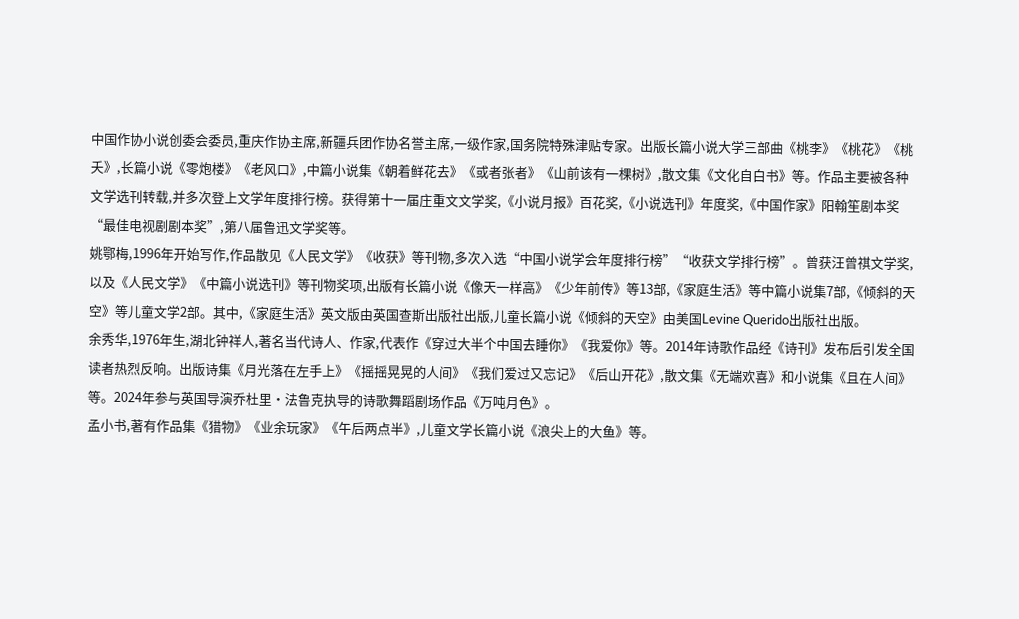中国作协小说创委会委员,重庆作协主席,新疆兵团作协名誉主席,一级作家,国务院特殊津贴专家。出版长篇小说大学三部曲《桃李》《桃花》《桃夭》,长篇小说《零炮楼》《老风口》,中篇小说集《朝着鲜花去》《或者张者》《山前该有一棵树》,散文集《文化自白书》等。作品主要被各种文学选刊转载,并多次登上文学年度排行榜。获得第十一届庄重文文学奖,《小说月报》百花奖,《小说选刊》年度奖,《中国作家》阳翰笙剧本奖 “最佳电视剧剧本奖”,第八届鲁迅文学奖等。
姚鄂梅,1996年开始写作,作品散见《人民文学》《收获》等刊物,多次入选“中国小说学会年度排行榜”“收获文学排行榜”。曾获汪曾祺文学奖,以及《人民文学》《中篇小说选刊》等刊物奖项,出版有长篇小说《像天一样高》《少年前传》等13部,《家庭生活》等中篇小说集7部,《倾斜的天空》等儿童文学2部。其中,《家庭生活》英文版由英国查斯出版社出版,儿童长篇小说《倾斜的天空》由美国Levine Querido出版社出版。
余秀华,1976年生,湖北钟祥人,著名当代诗人、作家,代表作《穿过大半个中国去睡你》《我爱你》等。2014年诗歌作品经《诗刊》发布后引发全国读者热烈反响。出版诗集《月光落在左手上》《摇摇晃晃的人间》《我们爱过又忘记》《后山开花》,散文集《无端欢喜》和小说集《且在人间》等。2024年参与英国导演乔杜里·法鲁克执导的诗歌舞蹈剧场作品《万吨月色》。
孟小书,著有作品集《猎物》《业余玩家》《午后两点半》,儿童文学长篇小说《浪尖上的大鱼》等。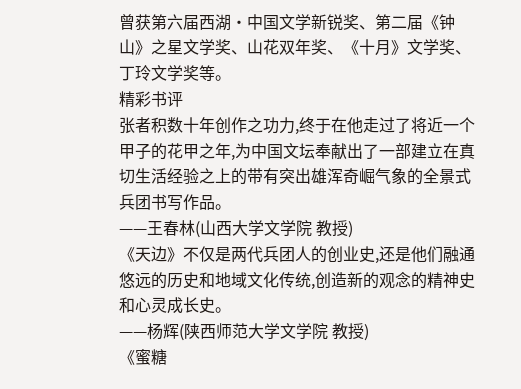曾获第六届西湖·中国文学新锐奖、第二届《钟山》之星文学奖、山花双年奖、《十月》文学奖、丁玲文学奖等。
精彩书评
张者积数十年创作之功力,终于在他走过了将近一个甲子的花甲之年,为中国文坛奉献出了一部建立在真切生活经验之上的带有突出雄浑奇崛气象的全景式兵团书写作品。
——王春林(山西大学文学院 教授)
《天边》不仅是两代兵团人的创业史,还是他们融通悠远的历史和地域文化传统,创造新的观念的精神史和心灵成长史。
——杨辉(陕西师范大学文学院 教授)
《蜜糖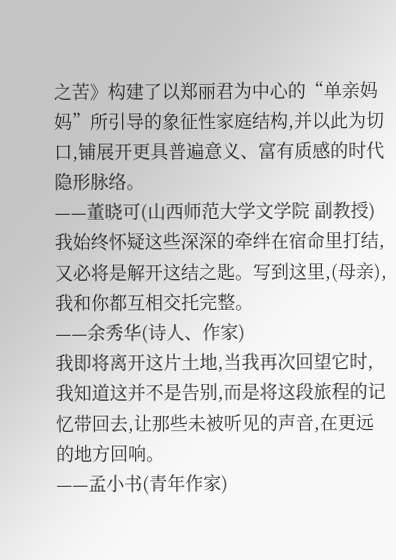之苦》构建了以郑丽君为中心的“单亲妈妈”所引导的象征性家庭结构,并以此为切口,铺展开更具普遍意义、富有质感的时代隐形脉络。
——董晓可(山西师范大学文学院 副教授)
我始终怀疑这些深深的牵绊在宿命里打结,又必将是解开这结之匙。写到这里,(母亲),我和你都互相交托完整。
——余秀华(诗人、作家)
我即将离开这片土地,当我再次回望它时,我知道这并不是告别,而是将这段旅程的记忆带回去,让那些未被听见的声音,在更远的地方回响。
——孟小书(青年作家)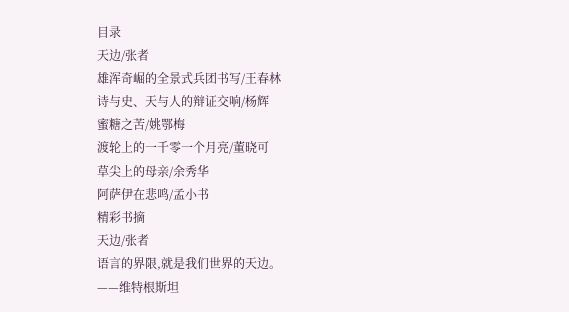目录
天边/张者
雄浑奇崛的全景式兵团书写/王春林
诗与史、天与人的辩证交响/杨辉
蜜糖之苦/姚鄂梅
渡轮上的一千零一个月亮/董晓可
草尖上的母亲/余秀华
阿萨伊在悲鸣/孟小书
精彩书摘
天边/张者
语言的界限,就是我们世界的天边。
——维特根斯坦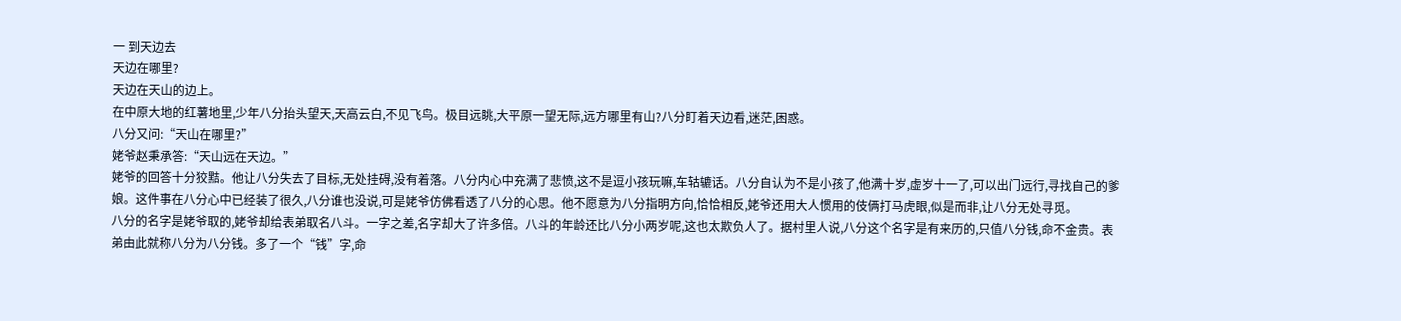一 到天边去
天边在哪里?
天边在天山的边上。
在中原大地的红薯地里,少年八分抬头望天,天高云白,不见飞鸟。极目远眺,大平原一望无际,远方哪里有山?八分盯着天边看,迷茫,困惑。
八分又问:“天山在哪里?”
姥爷赵秉承答:“天山远在天边。”
姥爷的回答十分狡黠。他让八分失去了目标,无处挂碍,没有着落。八分内心中充满了悲愤,这不是逗小孩玩嘛,车轱辘话。八分自认为不是小孩了,他满十岁,虚岁十一了,可以出门远行,寻找自己的爹娘。这件事在八分心中已经装了很久,八分谁也没说,可是姥爷仿佛看透了八分的心思。他不愿意为八分指明方向,恰恰相反,姥爷还用大人惯用的伎俩打马虎眼,似是而非,让八分无处寻觅。
八分的名字是姥爷取的,姥爷却给表弟取名八斗。一字之差,名字却大了许多倍。八斗的年龄还比八分小两岁呢,这也太欺负人了。据村里人说,八分这个名字是有来历的,只值八分钱,命不金贵。表弟由此就称八分为八分钱。多了一个“钱”字,命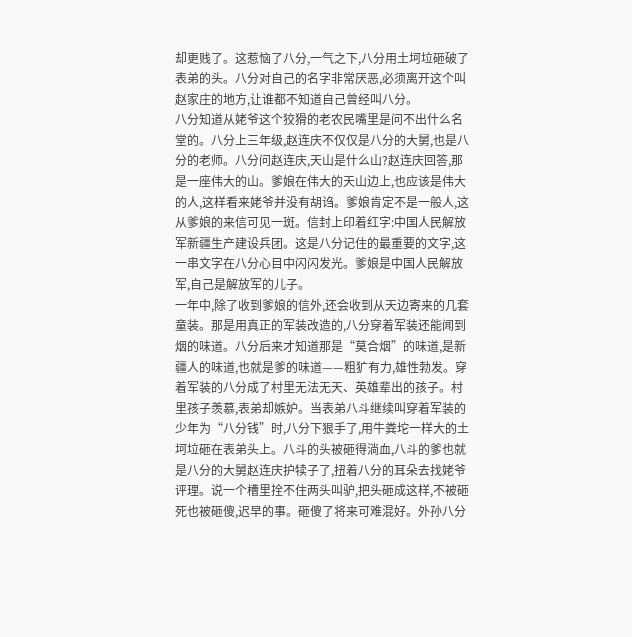却更贱了。这惹恼了八分,一气之下,八分用土坷垃砸破了表弟的头。八分对自己的名字非常厌恶,必须离开这个叫赵家庄的地方,让谁都不知道自己曾经叫八分。
八分知道从姥爷这个狡猾的老农民嘴里是问不出什么名堂的。八分上三年级,赵连庆不仅仅是八分的大舅,也是八分的老师。八分问赵连庆,天山是什么山?赵连庆回答,那是一座伟大的山。爹娘在伟大的天山边上,也应该是伟大的人,这样看来姥爷并没有胡诌。爹娘肯定不是一般人,这从爹娘的来信可见一斑。信封上印着红字:中国人民解放军新疆生产建设兵团。这是八分记住的最重要的文字,这一串文字在八分心目中闪闪发光。爹娘是中国人民解放军,自己是解放军的儿子。
一年中,除了收到爹娘的信外,还会收到从天边寄来的几套童装。那是用真正的军装改造的,八分穿着军装还能闻到烟的味道。八分后来才知道那是“莫合烟”的味道,是新疆人的味道,也就是爹的味道——粗犷有力,雄性勃发。穿着军装的八分成了村里无法无天、英雄辈出的孩子。村里孩子羡慕,表弟却嫉妒。当表弟八斗继续叫穿着军装的少年为“八分钱”时,八分下狠手了,用牛粪坨一样大的土坷垃砸在表弟头上。八斗的头被砸得淌血,八斗的爹也就是八分的大舅赵连庆护犊子了,扭着八分的耳朵去找姥爷评理。说一个槽里拴不住两头叫驴,把头砸成这样,不被砸死也被砸傻,迟早的事。砸傻了将来可难混好。外孙八分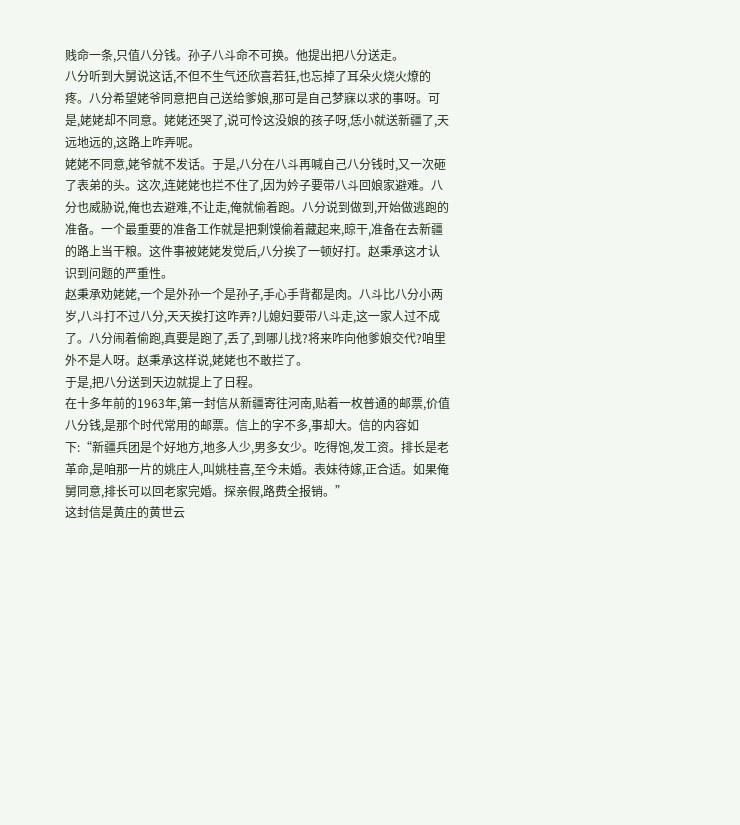贱命一条,只值八分钱。孙子八斗命不可换。他提出把八分送走。
八分听到大舅说这话,不但不生气还欣喜若狂,也忘掉了耳朵火烧火燎的疼。八分希望姥爷同意把自己送给爹娘,那可是自己梦寐以求的事呀。可是,姥姥却不同意。姥姥还哭了,说可怜这没娘的孩子呀,恁小就送新疆了,天远地远的,这路上咋弄呢。
姥姥不同意,姥爷就不发话。于是,八分在八斗再喊自己八分钱时,又一次砸了表弟的头。这次,连姥姥也拦不住了,因为妗子要带八斗回娘家避难。八分也威胁说,俺也去避难,不让走,俺就偷着跑。八分说到做到,开始做逃跑的准备。一个最重要的准备工作就是把剩馍偷着藏起来,晾干,准备在去新疆的路上当干粮。这件事被姥姥发觉后,八分挨了一顿好打。赵秉承这才认识到问题的严重性。
赵秉承劝姥姥,一个是外孙一个是孙子,手心手背都是肉。八斗比八分小两岁,八斗打不过八分,天天挨打这咋弄?儿媳妇要带八斗走,这一家人过不成了。八分闹着偷跑,真要是跑了,丢了,到哪儿找?将来咋向他爹娘交代?咱里外不是人呀。赵秉承这样说,姥姥也不敢拦了。
于是,把八分送到天边就提上了日程。
在十多年前的1963年,第一封信从新疆寄往河南,贴着一枚普通的邮票,价值八分钱,是那个时代常用的邮票。信上的字不多,事却大。信的内容如下:“新疆兵团是个好地方,地多人少,男多女少。吃得饱,发工资。排长是老革命,是咱那一片的姚庄人,叫姚桂喜,至今未婚。表妹待嫁,正合适。如果俺舅同意,排长可以回老家完婚。探亲假,路费全报销。”
这封信是黄庄的黄世云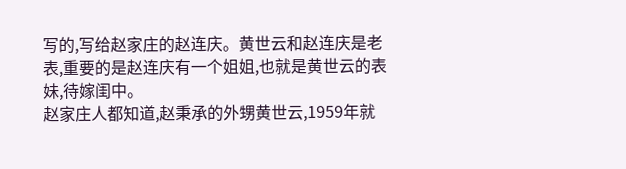写的,写给赵家庄的赵连庆。黄世云和赵连庆是老表,重要的是赵连庆有一个姐姐,也就是黄世云的表妹,待嫁闺中。
赵家庄人都知道,赵秉承的外甥黄世云,1959年就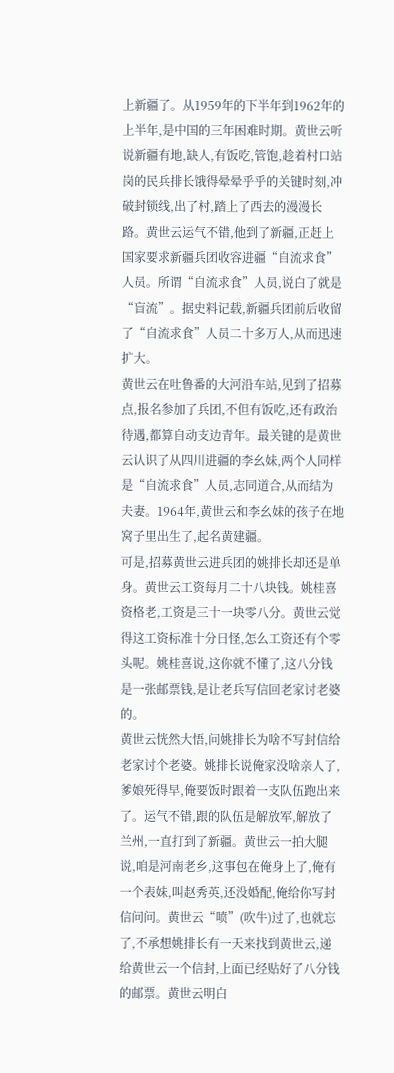上新疆了。从1959年的下半年到1962年的上半年,是中国的三年困难时期。黄世云听说新疆有地,缺人,有饭吃,管饱,趁着村口站岗的民兵排长饿得晕晕乎乎的关键时刻,冲破封锁线,出了村,踏上了西去的漫漫长路。黄世云运气不错,他到了新疆,正赶上国家要求新疆兵团收容进疆“自流求食”人员。所谓“自流求食”人员,说白了就是“盲流”。据史料记载,新疆兵团前后收留了“自流求食”人员二十多万人,从而迅速扩大。
黄世云在吐鲁番的大河沿车站,见到了招募点,报名参加了兵团,不但有饭吃,还有政治待遇,都算自动支边青年。最关键的是黄世云认识了从四川进疆的李幺妹,两个人同样是“自流求食”人员,志同道合,从而结为夫妻。1964年,黄世云和李幺妹的孩子在地窝子里出生了,起名黄建疆。
可是,招募黄世云进兵团的姚排长却还是单身。黄世云工资每月二十八块钱。姚桂喜资格老,工资是三十一块零八分。黄世云觉得这工资标准十分日怪,怎么工资还有个零头呢。姚桂喜说,这你就不懂了,这八分钱是一张邮票钱,是让老兵写信回老家讨老婆的。
黄世云恍然大悟,问姚排长为啥不写封信给老家讨个老婆。姚排长说俺家没啥亲人了,爹娘死得早,俺要饭时跟着一支队伍跑出来了。运气不错,跟的队伍是解放军,解放了兰州,一直打到了新疆。黄世云一拍大腿说,咱是河南老乡,这事包在俺身上了,俺有一个表妹,叫赵秀英,还没婚配,俺给你写封信问问。黄世云“喷”(吹牛)过了,也就忘了,不承想姚排长有一天来找到黄世云,递给黄世云一个信封,上面已经贴好了八分钱的邮票。黄世云明白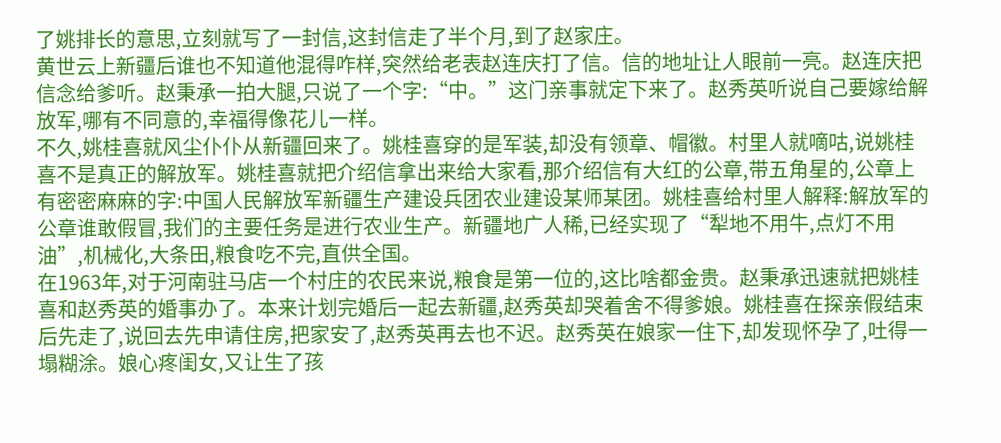了姚排长的意思,立刻就写了一封信,这封信走了半个月,到了赵家庄。
黄世云上新疆后谁也不知道他混得咋样,突然给老表赵连庆打了信。信的地址让人眼前一亮。赵连庆把信念给爹听。赵秉承一拍大腿,只说了一个字:“中。”这门亲事就定下来了。赵秀英听说自己要嫁给解放军,哪有不同意的,幸福得像花儿一样。
不久,姚桂喜就风尘仆仆从新疆回来了。姚桂喜穿的是军装,却没有领章、帽徽。村里人就嘀咕,说姚桂喜不是真正的解放军。姚桂喜就把介绍信拿出来给大家看,那介绍信有大红的公章,带五角星的,公章上有密密麻麻的字:中国人民解放军新疆生产建设兵团农业建设某师某团。姚桂喜给村里人解释:解放军的公章谁敢假冒,我们的主要任务是进行农业生产。新疆地广人稀,已经实现了“犁地不用牛,点灯不用油”,机械化,大条田,粮食吃不完,直供全国。
在1963年,对于河南驻马店一个村庄的农民来说,粮食是第一位的,这比啥都金贵。赵秉承迅速就把姚桂喜和赵秀英的婚事办了。本来计划完婚后一起去新疆,赵秀英却哭着舍不得爹娘。姚桂喜在探亲假结束后先走了,说回去先申请住房,把家安了,赵秀英再去也不迟。赵秀英在娘家一住下,却发现怀孕了,吐得一塌糊涂。娘心疼闺女,又让生了孩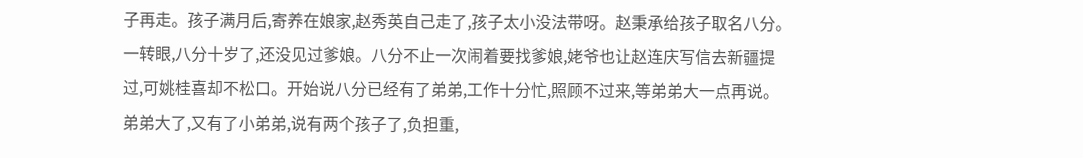子再走。孩子满月后,寄养在娘家,赵秀英自己走了,孩子太小没法带呀。赵秉承给孩子取名八分。
一转眼,八分十岁了,还没见过爹娘。八分不止一次闹着要找爹娘,姥爷也让赵连庆写信去新疆提过,可姚桂喜却不松口。开始说八分已经有了弟弟,工作十分忙,照顾不过来,等弟弟大一点再说。弟弟大了,又有了小弟弟,说有两个孩子了,负担重,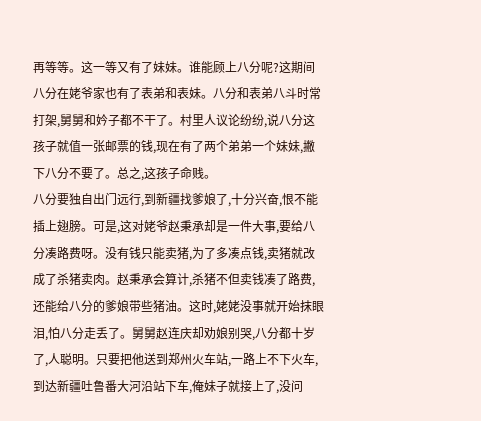再等等。这一等又有了妹妹。谁能顾上八分呢?这期间八分在姥爷家也有了表弟和表妹。八分和表弟八斗时常打架,舅舅和妗子都不干了。村里人议论纷纷,说八分这孩子就值一张邮票的钱,现在有了两个弟弟一个妹妹,撇下八分不要了。总之,这孩子命贱。
八分要独自出门远行,到新疆找爹娘了,十分兴奋,恨不能插上翅膀。可是,这对姥爷赵秉承却是一件大事,要给八分凑路费呀。没有钱只能卖猪,为了多凑点钱,卖猪就改成了杀猪卖肉。赵秉承会算计,杀猪不但卖钱凑了路费,还能给八分的爹娘带些猪油。这时,姥姥没事就开始抹眼泪,怕八分走丢了。舅舅赵连庆却劝娘别哭,八分都十岁了,人聪明。只要把他送到郑州火车站,一路上不下火车,到达新疆吐鲁番大河沿站下车,俺妹子就接上了,没问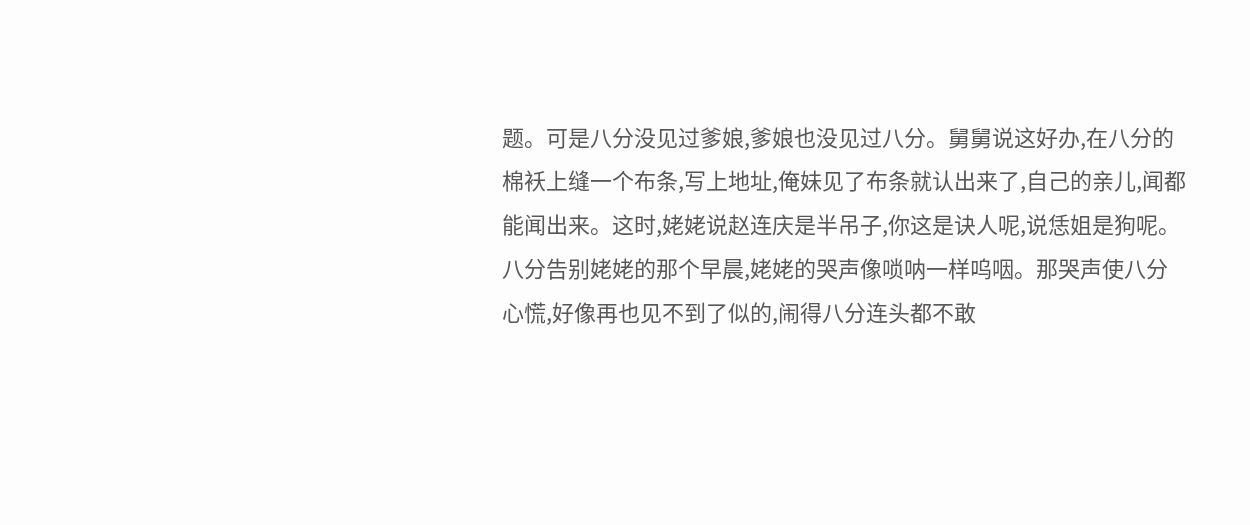题。可是八分没见过爹娘,爹娘也没见过八分。舅舅说这好办,在八分的棉袄上缝一个布条,写上地址,俺妹见了布条就认出来了,自己的亲儿,闻都能闻出来。这时,姥姥说赵连庆是半吊子,你这是诀人呢,说恁姐是狗呢。
八分告别姥姥的那个早晨,姥姥的哭声像唢呐一样呜咽。那哭声使八分心慌,好像再也见不到了似的,闹得八分连头都不敢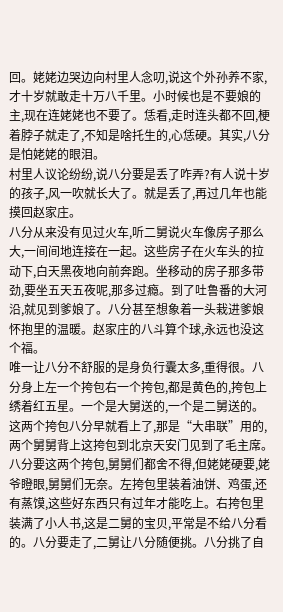回。姥姥边哭边向村里人念叨,说这个外孙养不家,才十岁就敢走十万八千里。小时候也是不要娘的主,现在连姥姥也不要了。恁看,走时连头都不回,梗着脖子就走了,不知是啥托生的,心恁硬。其实,八分是怕姥姥的眼泪。
村里人议论纷纷,说八分要是丢了咋弄?有人说十岁的孩子,风一吹就长大了。就是丢了,再过几年也能摸回赵家庄。
八分从来没有见过火车,听二舅说火车像房子那么大,一间间地连接在一起。这些房子在火车头的拉动下,白天黑夜地向前奔跑。坐移动的房子那多带劲,要坐五天五夜呢,那多过瘾。到了吐鲁番的大河沿,就见到爹娘了。八分甚至想象着一头栽进爹娘怀抱里的温暖。赵家庄的八斗算个球,永远也没这个福。
唯一让八分不舒服的是身负行囊太多,重得很。八分身上左一个挎包右一个挎包,都是黄色的,挎包上绣着红五星。一个是大舅送的,一个是二舅送的。这两个挎包八分早就看上了,那是“大串联”用的,两个舅舅背上这挎包到北京天安门见到了毛主席。八分要这两个挎包,舅舅们都舍不得,但姥姥硬要,姥爷瞪眼,舅舅们无奈。左挎包里装着油饼、鸡蛋,还有蒸馍,这些好东西只有过年才能吃上。右挎包里装满了小人书,这是二舅的宝贝,平常是不给八分看的。八分要走了,二舅让八分随便挑。八分挑了自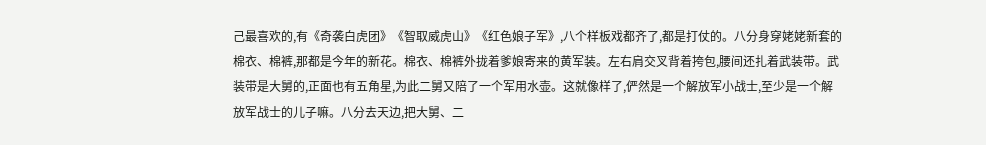己最喜欢的,有《奇袭白虎团》《智取威虎山》《红色娘子军》,八个样板戏都齐了,都是打仗的。八分身穿姥姥新套的棉衣、棉裤,那都是今年的新花。棉衣、棉裤外拢着爹娘寄来的黄军装。左右肩交叉背着挎包,腰间还扎着武装带。武装带是大舅的,正面也有五角星,为此二舅又陪了一个军用水壶。这就像样了,俨然是一个解放军小战士,至少是一个解放军战士的儿子嘛。八分去天边,把大舅、二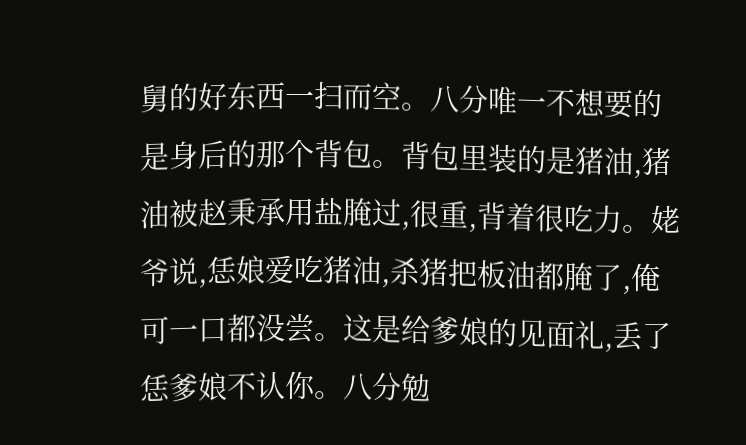舅的好东西一扫而空。八分唯一不想要的是身后的那个背包。背包里装的是猪油,猪油被赵秉承用盐腌过,很重,背着很吃力。姥爷说,恁娘爱吃猪油,杀猪把板油都腌了,俺可一口都没尝。这是给爹娘的见面礼,丢了恁爹娘不认你。八分勉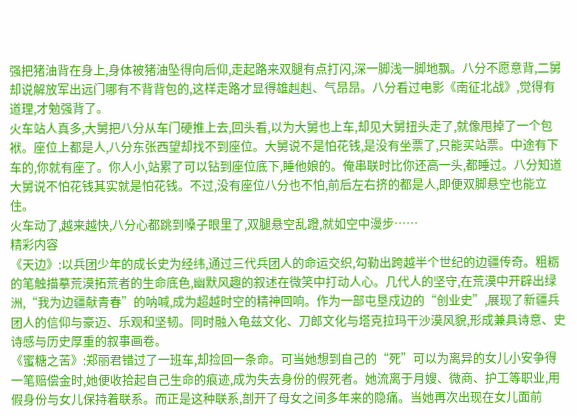强把猪油背在身上,身体被猪油坠得向后仰,走起路来双腿有点打闪,深一脚浅一脚地飘。八分不愿意背,二舅却说解放军出远门哪有不背背包的,这样走路才显得雄赳赳、气昂昂。八分看过电影《南征北战》,觉得有道理,才勉强背了。
火车站人真多,大舅把八分从车门硬推上去,回头看,以为大舅也上车,却见大舅扭头走了,就像甩掉了一个包袱。座位上都是人,八分东张西望却找不到座位。大舅说不是怕花钱,是没有坐票了,只能买站票。中途有下车的,你就有座了。你人小,站累了可以钻到座位底下,睡他娘的。俺串联时比你还高一头,都睡过。八分知道大舅说不怕花钱其实就是怕花钱。不过,没有座位八分也不怕,前后左右挤的都是人,即便双脚悬空也能立住。
火车动了,越来越快,八分心都跳到嗓子眼里了,双腿悬空乱蹬,就如空中漫步……
精彩内容
《天边》:以兵团少年的成长史为经纬,通过三代兵团人的命运交织,勾勒出跨越半个世纪的边疆传奇。粗粝的笔触描摹荒漠拓荒者的生命底色,幽默风趣的叙述在微笑中打动人心。几代人的坚守,在荒漠中开辟出绿洲,“我为边疆献青春”的呐喊,成为超越时空的精神回响。作为一部屯垦戍边的“创业史”,展现了新疆兵团人的信仰与豪迈、乐观和坚韧。同时融入龟兹文化、刀郎文化与塔克拉玛干沙漠风貌,形成兼具诗意、史诗感与历史厚重的叙事画卷。
《蜜糖之苦》:郑丽君错过了一班车,却捡回一条命。可当她想到自己的“死”可以为离异的女儿小安争得一笔赔偿金时,她便收拾起自己生命的痕迹,成为失去身份的假死者。她流离于月嫂、微商、护工等职业,用假身份与女儿保持着联系。而正是这种联系,剖开了母女之间多年来的隐痛。当她再次出现在女儿面前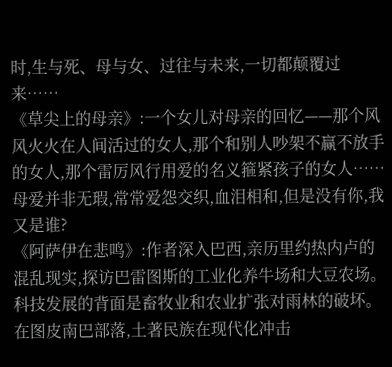时,生与死、母与女、过往与未来,一切都颠覆过来……
《草尖上的母亲》:一个女儿对母亲的回忆——那个风风火火在人间活过的女人,那个和别人吵架不赢不放手的女人,那个雷厉风行用爱的名义箍紧孩子的女人……母爱并非无瑕,常常爱怨交织,血泪相和,但是没有你,我又是谁?
《阿萨伊在悲鸣》:作者深入巴西,亲历里约热内卢的混乱现实,探访巴雷图斯的工业化养牛场和大豆农场。科技发展的背面是畜牧业和农业扩张对雨林的破坏。在图皮南巴部落,土著民族在现代化冲击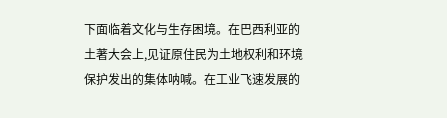下面临着文化与生存困境。在巴西利亚的土著大会上,见证原住民为土地权利和环境保护发出的集体呐喊。在工业飞速发展的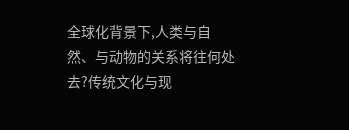全球化背景下,人类与自然、与动物的关系将往何处去?传统文化与现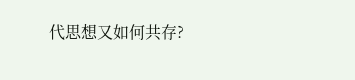代思想又如何共存?